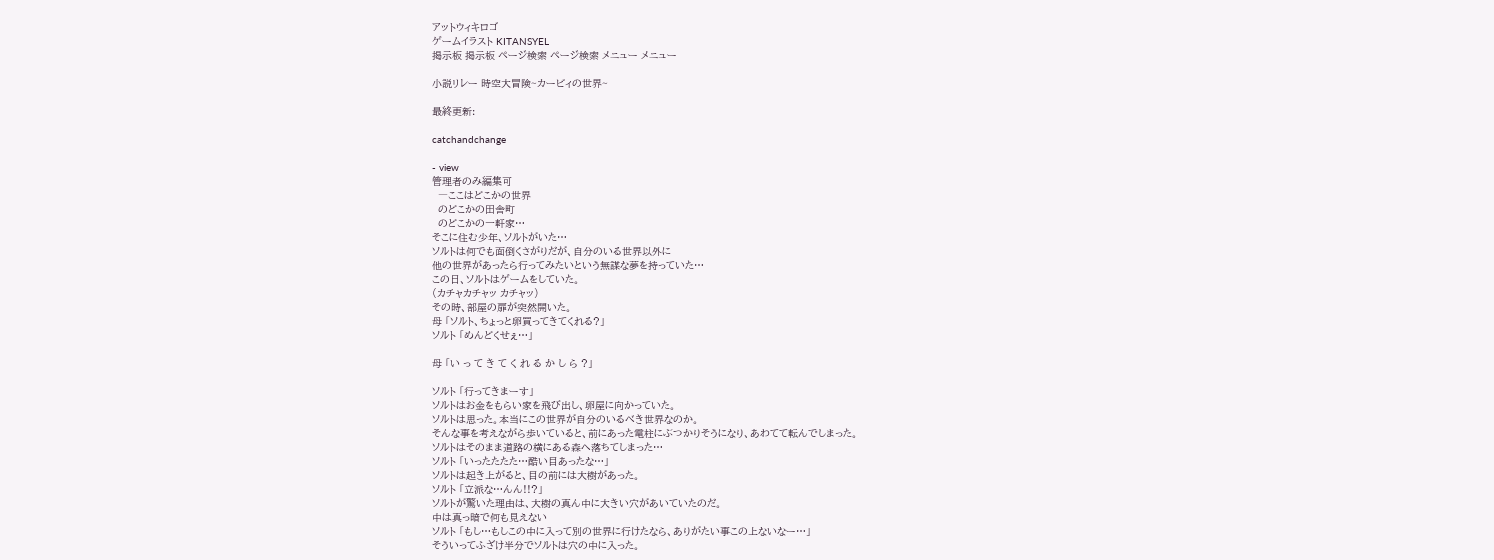アットウィキロゴ
ゲームイラスト KITANSYEL
掲示板 掲示板 ページ検索 ページ検索 メニュー メニュー

小説リレー 時空大冒険~カービィの世界~

最終更新:

catchandchange

- view
管理者のみ編集可
  ―ここはどこかの世界
  のどこかの田舎町
  のどこかの一軒家…
そこに住む少年、ソルトがいた…
ソルトは何でも面倒くさがりだが、自分のいる世界以外に
他の世界があったら行ってみたいという無謀な夢を持っていた…
この日、ソルトはゲームをしていた。
(カチャカチャッ カチャッ)
その時、部屋の扉が突然開いた。
母 「ソルト、ちょっと卵買ってきてくれる?」
ソルト 「めんどくせぇ…」

母 「い っ て き て く れ る か し ら ?」

ソルト 「行ってきまーす」
ソルトはお金をもらい家を飛び出し、卵屋に向かっていた。
ソルトは思った。本当にこの世界が自分のいるべき世界なのか。
そんな事を考えながら歩いていると、前にあった電柱にぶつかりそうになり、あわてて転んでしまった。
ソルトはそのまま道路の横にある森へ落ちてしまった…
ソルト 「いったたたた…酷い目あったな…」
ソルトは起き上がると、目の前には大樹があった。
ソルト 「立派な…んん!!?」
ソルトが驚いた理由は、大樹の真ん中に大きい穴があいていたのだ。
中は真っ暗で何も見えない
ソルト 「もし…もしこの中に入って別の世界に行けたなら、ありがたい事この上ないなー…」
そういってふざけ半分でソルトは穴の中に入った。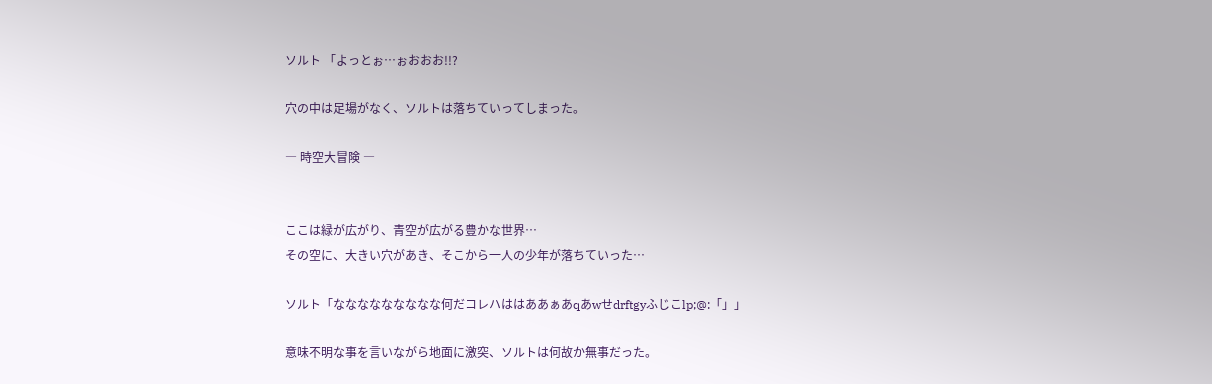ソルト 「よっとぉ…ぉおおお!!?

穴の中は足場がなく、ソルトは落ちていってしまった。

― 時空大冒険 ―


ここは緑が広がり、青空が広がる豊かな世界…
その空に、大きい穴があき、そこから一人の少年が落ちていった…

ソルト「ななななななななな何だコレハははああぁあqあwせdrftgyふじこlp;@:「」」

意味不明な事を言いながら地面に激突、ソルトは何故か無事だった。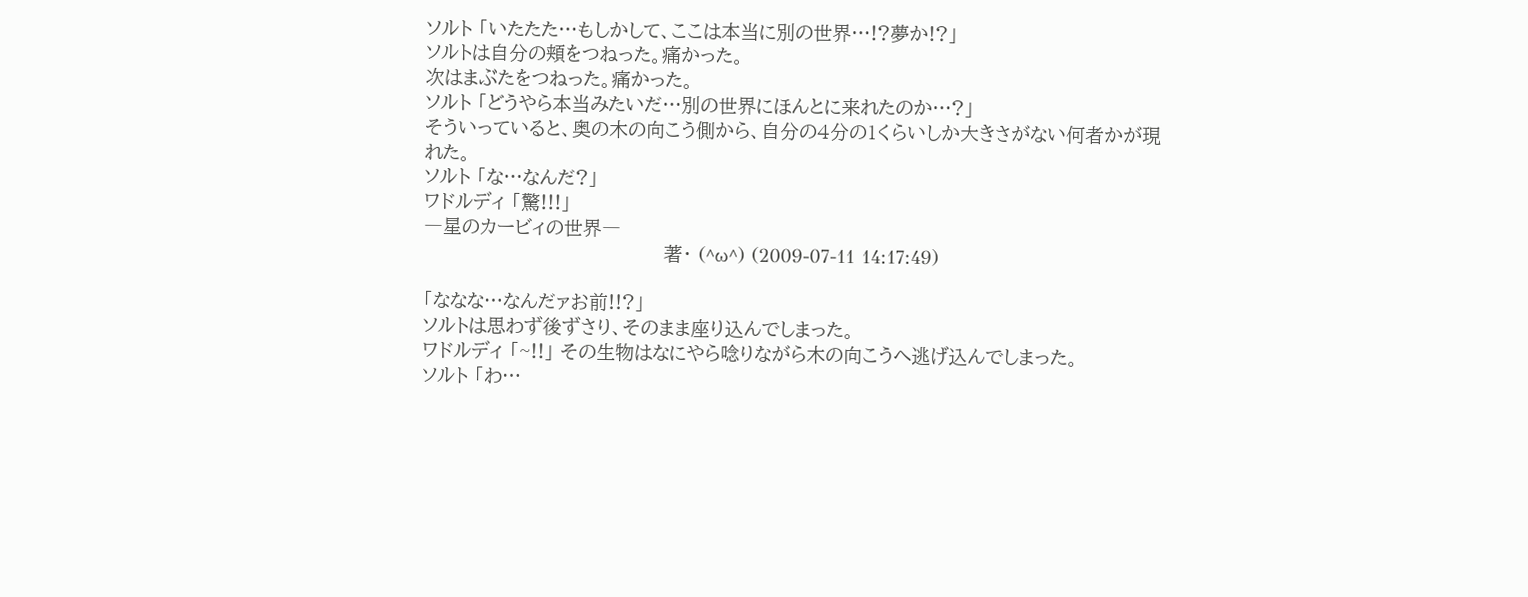ソルト 「いたたた…もしかして、ここは本当に別の世界…!?夢か!?」
ソルトは自分の頬をつねった。痛かった。
次はまぶたをつねった。痛かった。
ソルト 「どうやら本当みたいだ…別の世界にほんとに来れたのか…?」
そういっていると、奥の木の向こう側から、自分の4分の1くらいしか大きさがない何者かが現れた。
ソルト 「な…なんだ?」
ワドルディ 「驚!!!」
―星のカービィの世界―
                                        著・ (^ω^) (2009-07-11 14:17:49)

「ななな…なんだァお前!!?」
ソルトは思わず後ずさり、そのまま座り込んでしまった。
ワドルディ 「~!!」 その生物はなにやら唸りながら木の向こうへ逃げ込んでしまった。
ソルト 「わ…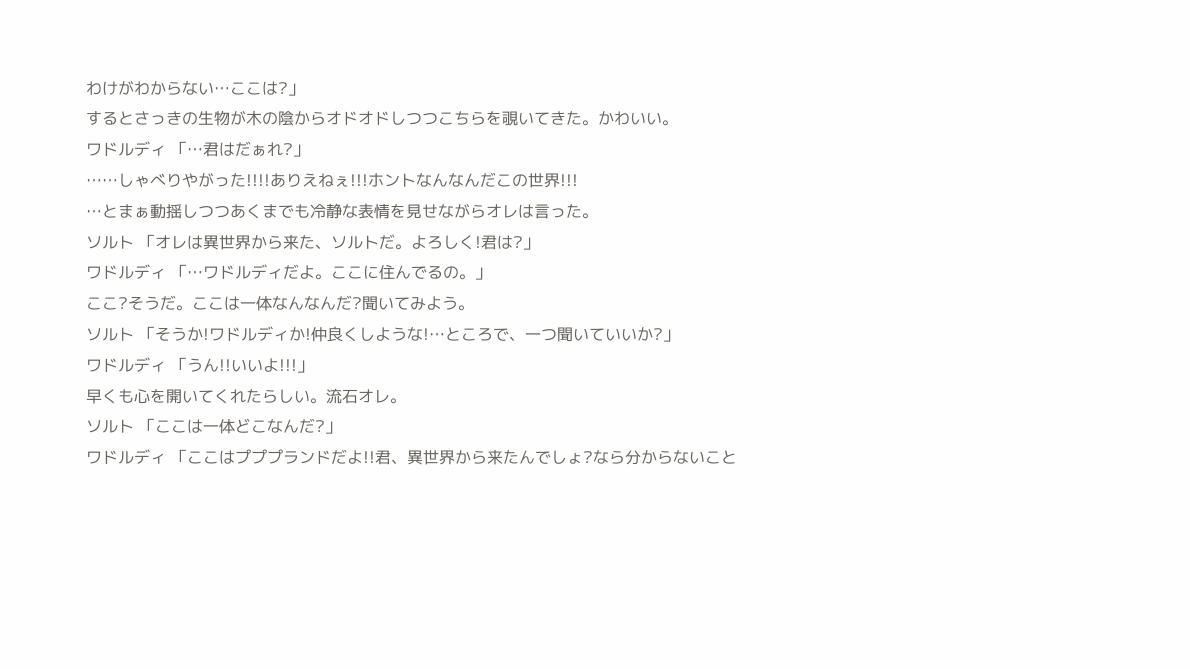わけがわからない…ここは?」
するとさっきの生物が木の陰からオドオドしつつこちらを覗いてきた。かわいい。
ワドルディ 「…君はだぁれ?」
……しゃべりやがった!!!!ありえねぇ!!!ホントなんなんだこの世界!!!
…とまぁ動揺しつつあくまでも冷静な表情を見せながらオレは言った。
ソルト 「オレは異世界から来た、ソルトだ。よろしく!君は?」
ワドルディ 「…ワドルディだよ。ここに住んでるの。」
ここ?そうだ。ここは一体なんなんだ?聞いてみよう。
ソルト 「そうか!ワドルディか!仲良くしような!…ところで、一つ聞いていいか?」
ワドルディ 「うん!!いいよ!!!」
早くも心を開いてくれたらしい。流石オレ。
ソルト 「ここは一体どこなんだ?」
ワドルディ 「ここはプププランドだよ!!君、異世界から来たんでしょ?なら分からないこと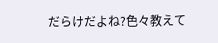だらけだよね?色々教えて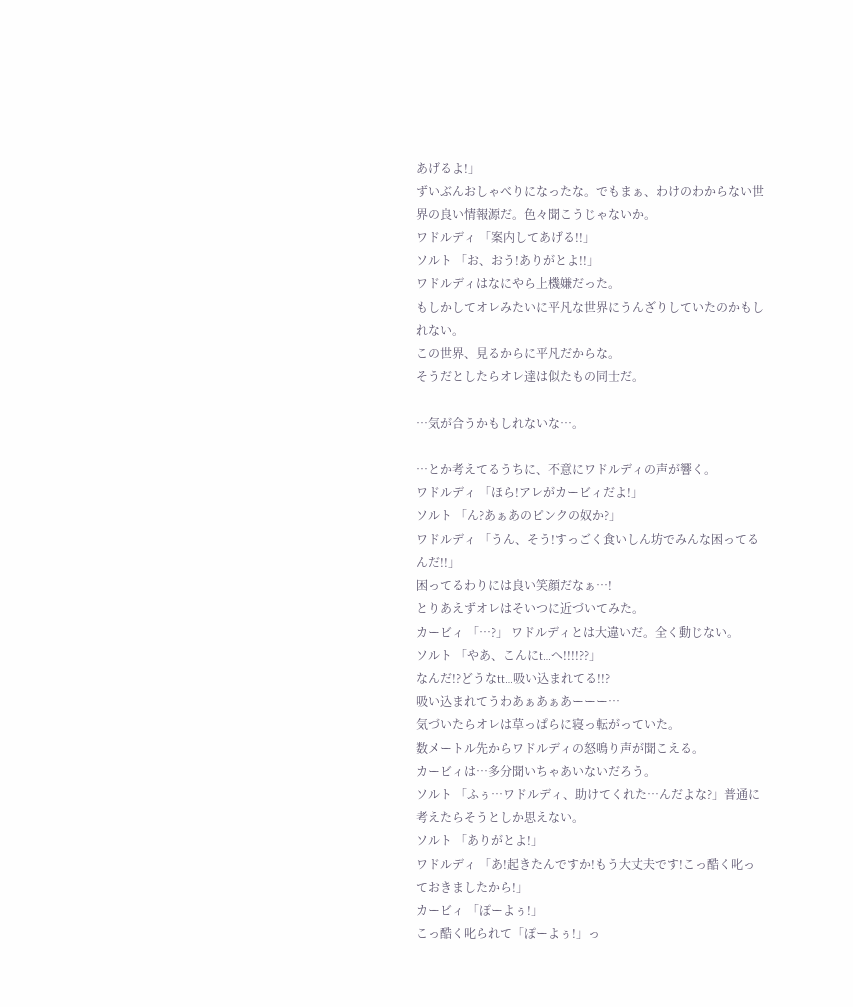あげるよ!」
ずいぶんおしゃべりになったな。でもまぁ、わけのわからない世界の良い情報源だ。色々聞こうじゃないか。
ワドルディ 「案内してあげる!!」
ソルト 「お、おう!ありがとよ!!」
ワドルディはなにやら上機嫌だった。
もしかしてオレみたいに平凡な世界にうんざりしていたのかもしれない。
この世界、見るからに平凡だからな。
そうだとしたらオレ達は似たもの同士だ。

…気が合うかもしれないな…。

…とか考えてるうちに、不意にワドルディの声が響く。
ワドルディ 「ほら!アレがカービィだよ!」
ソルト 「ん?あぁあのピンクの奴か?」
ワドルディ 「うん、そう!すっごく食いしん坊でみんな困ってるんだ!!」
困ってるわりには良い笑顔だなぁ…!
とりあえずオレはそいつに近づいてみた。
カービィ 「…?」 ワドルディとは大違いだ。全く動じない。
ソルト 「やあ、こんにt…へ!!!!??」
なんだ!?どうなtt…吸い込まれてる!!?
吸い込まれてうわあぁあぁあーーー…
気づいたらオレは草っぱらに寝っ転がっていた。
数メートル先からワドルディの怒鳴り声が聞こえる。
カービィは…多分聞いちゃあいないだろう。
ソルト 「ふぅ…ワドルディ、助けてくれた…んだよな?」普通に考えたらそうとしか思えない。
ソルト 「ありがとよ!」
ワドルディ 「あ!起きたんですか!もう大丈夫です!こっ酷く叱っておきましたから!」
カービィ 「ぽーよぅ!」
こっ酷く叱られて「ぽーよぅ!」っ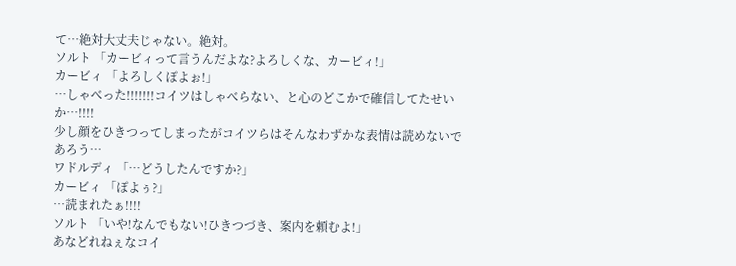て…絶対大丈夫じゃない。絶対。
ソルト 「カービィって言うんだよな?よろしくな、カービィ!」
カービィ 「よろしくぽよぉ!」
…しゃべった!!!!!!!コイツはしゃべらない、と心のどこかで確信してたせいか…!!!!
少し顔をひきつってしまったがコイツらはそんなわずかな表情は読めないであろう…
ワドルディ 「…どうしたんですか?」
カービィ 「ぽよぅ?」
…読まれたぁ!!!!
ソルト 「いや!なんでもない!ひきつづき、案内を頼むよ!」
あなどれねぇなコイ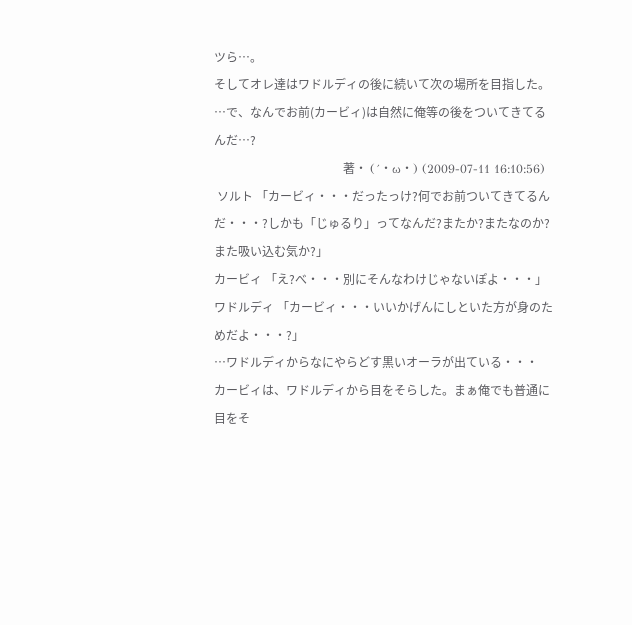ツら…。
そしてオレ達はワドルディの後に続いて次の場所を目指した。
…で、なんでお前(カービィ)は自然に俺等の後をついてきてるんだ…?
                                           著・ (´・ω・) (2009-07-11 16:10:56)
 ソルト 「カービィ・・・だったっけ?何でお前ついてきてるんだ・・・?しかも「じゅるり」ってなんだ?またか?またなのか?また吸い込む気か?」
カービィ 「え?べ・・・別にそんなわけじゃないぽよ・・・」
ワドルディ 「カービィ・・・いいかげんにしといた方が身のためだよ・・・?」
…ワドルディからなにやらどす黒いオーラが出ている・・・
カービィは、ワドルディから目をそらした。まぁ俺でも普通に目をそ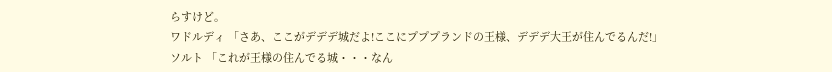らすけど。
ワドルディ 「さあ、ここがデデデ城だよ!ここにプププランドの王様、デデデ大王が住んでるんだ!」
ソルト 「これが王様の住んでる城・・・なん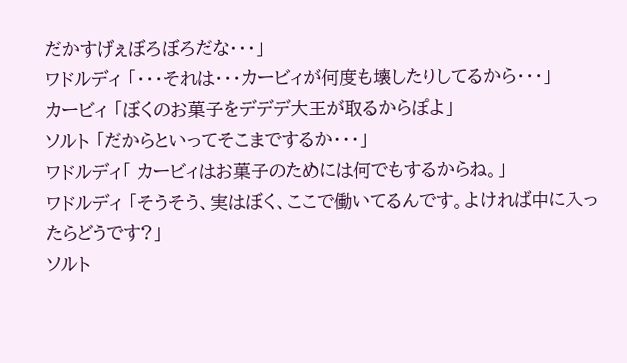だかすげぇぼろぼろだな・・・」
ワドルディ 「・・・それは・・・カービィが何度も壊したりしてるから・・・」
カービィ 「ぼくのお菓子をデデデ大王が取るからぽよ」
ソルト 「だからといってそこまでするか・・・」
ワドルディ「 カービィはお菓子のためには何でもするからね。」
ワドルディ 「そうそう、実はぼく、ここで働いてるんです。よければ中に入ったらどうです?」
ソルト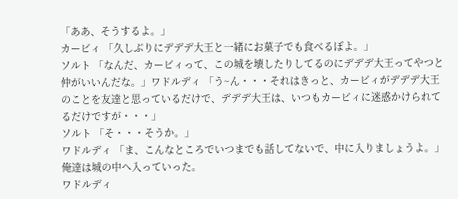「ああ、そうするよ。」
カービィ 「久しぶりにデデデ大王と一緒にお菓子でも食べるぽよ。」
ソルト 「なんだ、カービィって、この城を壊したりしてるのにデデデ大王ってやつと仲がいいんだな。」ワドルディ 「う~ん・・・それはきっと、カービィがデデデ大王のことを友達と思っているだけで、デデデ大王は、いつもカービィに迷惑かけられてるだけですが・・・」
ソルト 「そ・・・そうか。」
ワドルディ 「ま、こんなところでいつまでも話してないで、中に入りましょうよ。」
俺達は城の中へ入っていった。
ワドルディ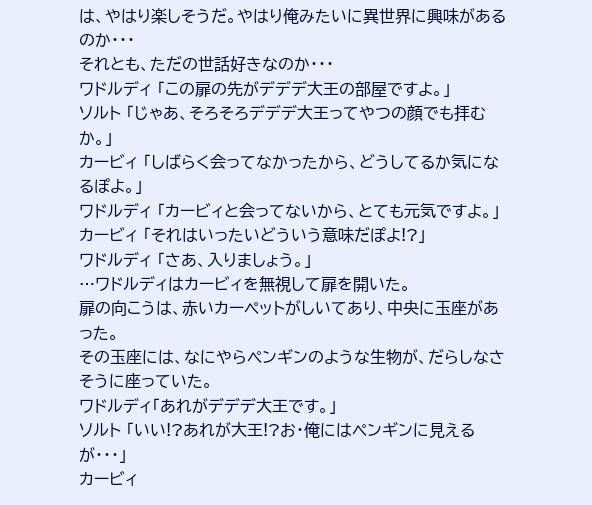は、やはり楽しそうだ。やはり俺みたいに異世界に興味があるのか・・・
それとも、ただの世話好きなのか・・・
ワドルディ 「この扉の先がデデデ大王の部屋ですよ。」
ソルト 「じゃあ、そろそろデデデ大王ってやつの顔でも拝むか。」
カービィ 「しばらく会ってなかったから、どうしてるか気になるぽよ。」
ワドルディ 「カービィと会ってないから、とても元気ですよ。」
カービィ 「それはいったいどういう意味だぽよ!?」
ワドルディ 「さあ、入りましょう。」
…ワドルディはカービィを無視して扉を開いた。
扉の向こうは、赤いカーペットがしいてあり、中央に玉座があった。
その玉座には、なにやらペンギンのような生物が、だらしなさそうに座っていた。
ワドルディ「あれがデデデ大王です。」
ソルト 「いい!?あれが大王!?お・俺にはペンギンに見えるが・・・」
カービィ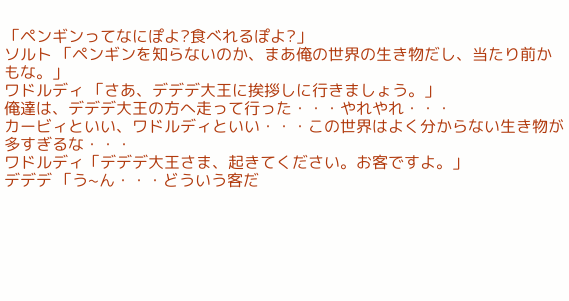「ペンギンってなにぽよ?食べれるぽよ?」
ソルト 「ペンギンを知らないのか、まあ俺の世界の生き物だし、当たり前かもな。」
ワドルディ 「さあ、デデデ大王に挨拶しに行きましょう。」
俺達は、デデデ大王の方へ走って行った・・・やれやれ・・・
カービィといい、ワドルディといい・・・この世界はよく分からない生き物が多すぎるな・・・
ワドルディ「デデデ大王さま、起きてください。お客ですよ。」
デデデ 「う~ん・・・どういう客だ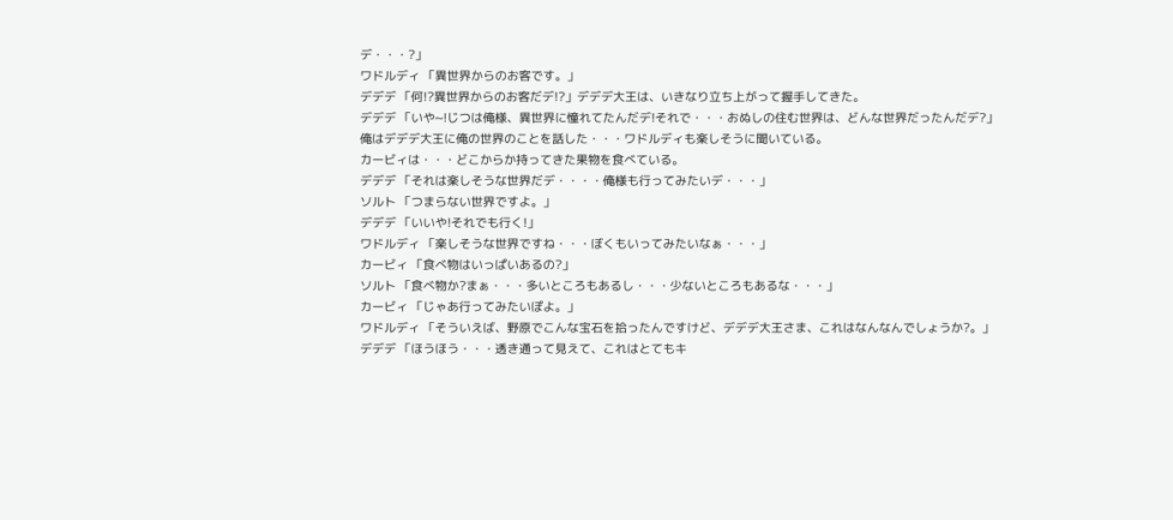デ・・・?」
ワドルディ 「異世界からのお客です。」
デデデ 「何!?異世界からのお客だデ!?」デデデ大王は、いきなり立ち上がって握手してきた。
デデデ 「いや~!じつは俺様、異世界に憧れてたんだデ!それで・・・おぬしの住む世界は、どんな世界だったんだデ?」
俺はデデデ大王に俺の世界のことを話した・・・ワドルディも楽しそうに聞いている。
カービィは・・・どこからか持ってきた果物を食べている。
デデデ 「それは楽しそうな世界だデ・・・・俺様も行ってみたいデ・・・」
ソルト 「つまらない世界ですよ。」
デデデ 「いいや!それでも行く!」
ワドルディ 「楽しそうな世界ですね・・・ぼくもいってみたいなぁ・・・」
カービィ 「食べ物はいっぱいあるの?」
ソルト 「食べ物か?まぁ・・・多いところもあるし・・・少ないところもあるな・・・」
カービィ 「じゃあ行ってみたいぽよ。」
ワドルディ 「そういえば、野原でこんな宝石を拾ったんですけど、デデデ大王さま、これはなんなんでしょうか?。」
デデデ 「ほうほう・・・透き通って見えて、これはとてもキ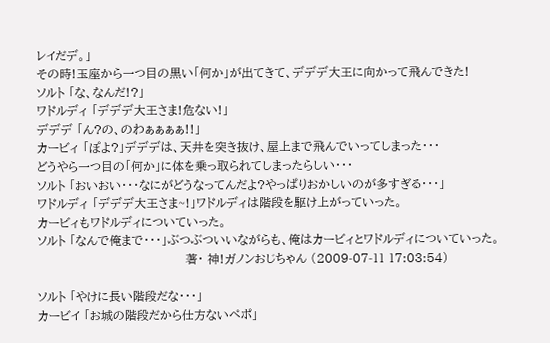レイだデ。」
その時!玉座から一つ目の黒い「何か」が出てきて、デデデ大王に向かって飛んできた!
ソルト 「な、なんだ!?」
ワドルディ 「デデデ大王さま!危ない!」
デデデ 「ん?の、のわぁぁぁぁ!!」
カービィ 「ぽよ?」デデデは、天井を突き抜け、屋上まで飛んでいってしまった・・・
どうやら一つ目の「何か」に体を乗っ取られてしまったらしい・・・
ソルト 「おいおい・・・なにがどうなってんだよ?やっぱりおかしいのが多すぎる・・・」
ワドルディ 「デデデ大王さま~!」ワドルディは階段を駆け上がっていった。
カービィもワドルディについていった。
ソルト 「なんで俺まで・・・」ぶつぶついいながらも、俺はカービィとワドルディについていった。
                                     著・ 神!ガノンおじちゃん (2009-07-11 17:03:54)

ソルト 「やけに長い階段だな・・・」
カービイ 「お城の階段だから仕方ないペポ」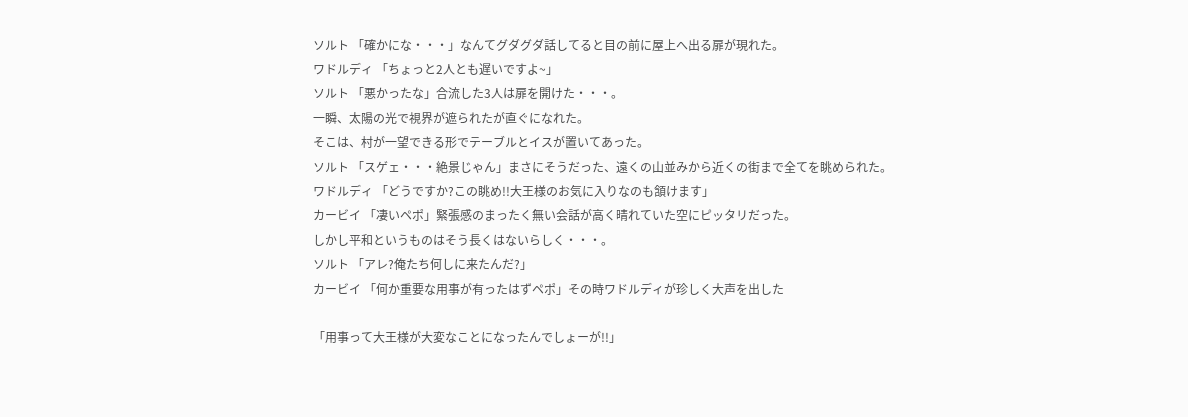ソルト 「確かにな・・・」なんてグダグダ話してると目の前に屋上へ出る扉が現れた。
ワドルディ 「ちょっと2人とも遅いですよ~」
ソルト 「悪かったな」合流した3人は扉を開けた・・・。
一瞬、太陽の光で視界が遮られたが直ぐになれた。
そこは、村が一望できる形でテーブルとイスが置いてあった。
ソルト 「スゲェ・・・絶景じゃん」まさにそうだった、遠くの山並みから近くの街まで全てを眺められた。
ワドルディ 「どうですか?この眺め!!大王様のお気に入りなのも頷けます」
カービイ 「凄いペポ」緊張感のまったく無い会話が高く晴れていた空にピッタリだった。
しかし平和というものはそう長くはないらしく・・・。
ソルト 「アレ?俺たち何しに来たんだ?」
カービイ 「何か重要な用事が有ったはずペポ」その時ワドルディが珍しく大声を出した

「用事って大王様が大変なことになったんでしょーが!!」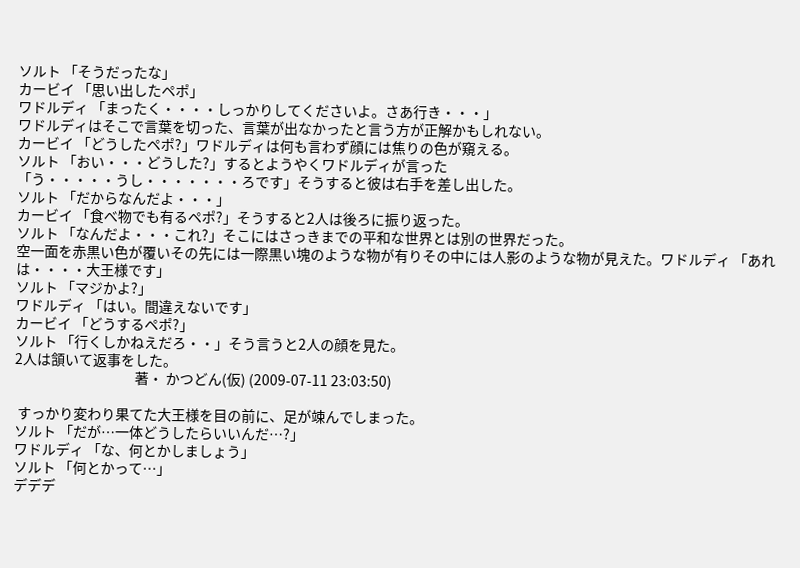ソルト 「そうだったな」
カービイ 「思い出したペポ」
ワドルディ 「まったく・・・・しっかりしてくださいよ。さあ行き・・・」
ワドルディはそこで言葉を切った、言葉が出なかったと言う方が正解かもしれない。
カービイ 「どうしたペポ?」ワドルディは何も言わず顔には焦りの色が窺える。
ソルト 「おい・・・どうした?」するとようやくワドルディが言った
「う・・・・・うし・・・・・・・ろです」そうすると彼は右手を差し出した。
ソルト 「だからなんだよ・・・」
カービイ 「食べ物でも有るペポ?」そうすると2人は後ろに振り返った。
ソルト 「なんだよ・・・これ?」そこにはさっきまでの平和な世界とは別の世界だった。
空一面を赤黒い色が覆いその先には一際黒い塊のような物が有りその中には人影のような物が見えた。ワドルディ 「あれは・・・・大王様です」
ソルト 「マジかよ?」
ワドルディ 「はい。間違えないです」
カービイ 「どうするペポ?」
ソルト 「行くしかねえだろ・・」そう言うと2人の顔を見た。
2人は頷いて返事をした。
                                        著・ かつどん(仮) (2009-07-11 23:03:50)

 すっかり変わり果てた大王様を目の前に、足が竦んでしまった。
ソルト 「だが…一体どうしたらいいんだ…?」
ワドルディ 「な、何とかしましょう」
ソルト 「何とかって…」
デデデ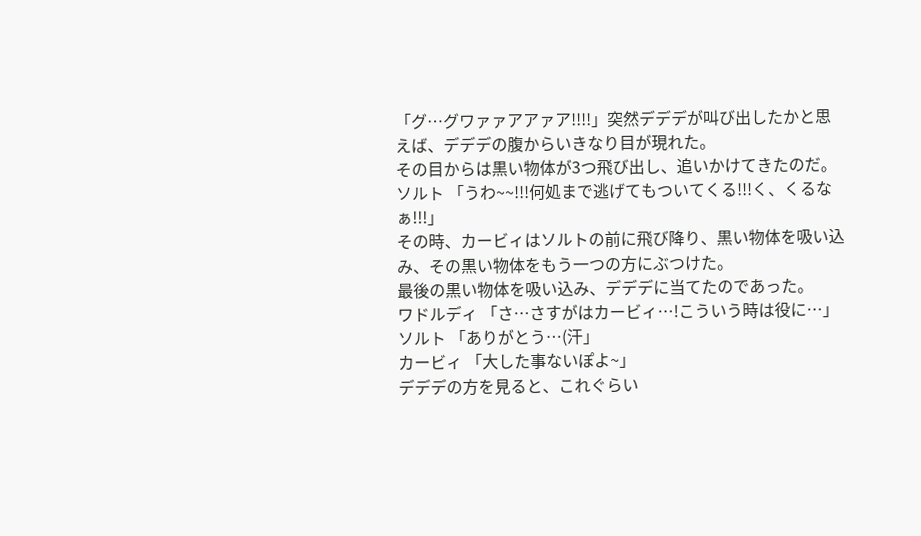「グ…グワァァアアァア!!!!」突然デデデが叫び出したかと思えば、デデデの腹からいきなり目が現れた。
その目からは黒い物体が3つ飛び出し、追いかけてきたのだ。
ソルト 「うわ~~!!!何処まで逃げてもついてくる!!!く、くるなぁ!!!」
その時、カービィはソルトの前に飛び降り、黒い物体を吸い込み、その黒い物体をもう一つの方にぶつけた。
最後の黒い物体を吸い込み、デデデに当てたのであった。
ワドルディ 「さ…さすがはカービィ…!こういう時は役に…」
ソルト 「ありがとう…(汗」
カービィ 「大した事ないぽよ~」
デデデの方を見ると、これぐらい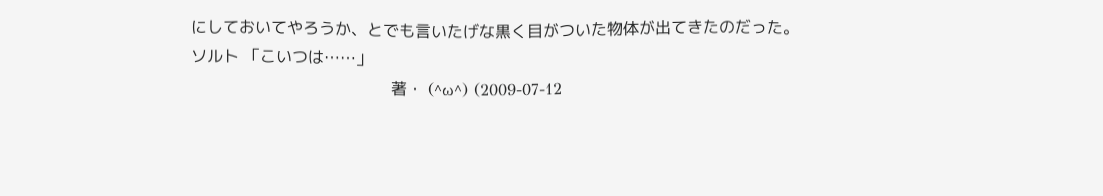にしておいてやろうか、とでも言いたげな黒く目がついた物体が出てきたのだった。
ソルト 「こいつは……」
                                        著・ (^ω^) (2009-07-12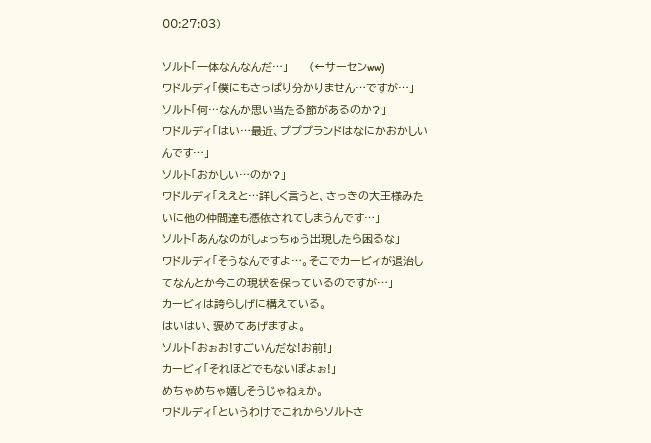00:27:03)

ソルト「一体なんなんだ…」     (←サーセンww)
ワドルディ「僕にもさっぱり分かりません…ですが…」
ソルト「何…なんか思い当たる節があるのか?」
ワドルディ「はい…最近、プププランドはなにかおかしいんです…」
ソルト「おかしい…のか?」
ワドルディ「ええと…詳しく言うと、さっきの大王様みたいに他の仲間達も憑依されてしまうんです…」
ソルト「あんなのがしょっちゅう出現したら困るな」
ワドルディ「そうなんですよ…。そこでカービィが退治してなんとか今この現状を保っているのですが…」
カービィは誇らしげに構えている。
はいはい、褒めてあげますよ。
ソルト「おぉお!すごいんだな!お前!」
カービィ「それほどでもないぽよぉ!」
めちゃめちゃ嬉しそうじゃねぇか。
ワドルディ「というわけでこれからソルトさ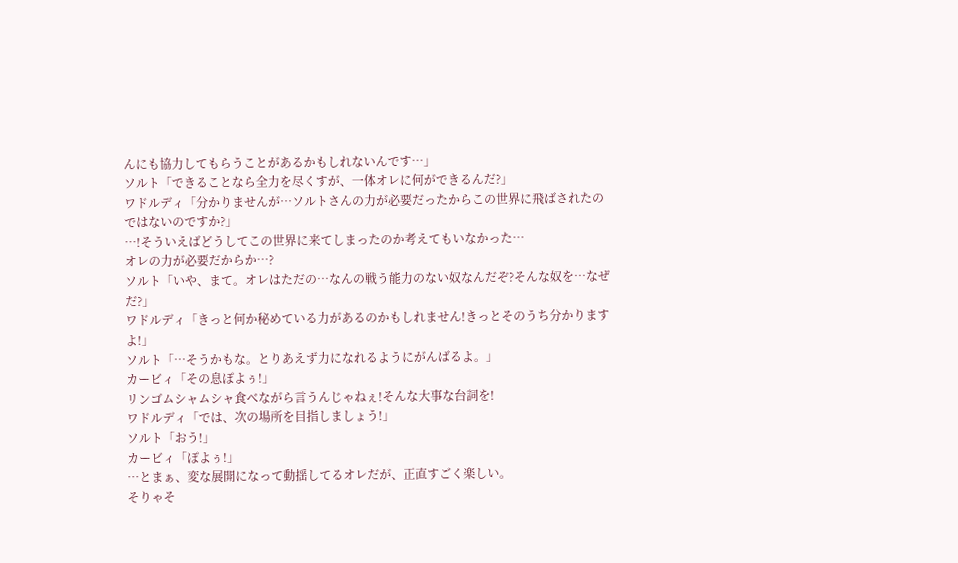んにも協力してもらうことがあるかもしれないんです…」
ソルト「できることなら全力を尽くすが、一体オレに何ができるんだ?」
ワドルディ「分かりませんが…ソルトさんの力が必要だったからこの世界に飛ばされたのではないのですか?」
…!そういえばどうしてこの世界に来てしまったのか考えてもいなかった…
オレの力が必要だからか…?
ソルト「いや、まて。オレはただの…なんの戦う能力のない奴なんだぞ?そんな奴を…なぜだ?」
ワドルディ「きっと何か秘めている力があるのかもしれません!きっとそのうち分かりますよ!」
ソルト「…そうかもな。とりあえず力になれるようにがんばるよ。」
カービィ「その息ぽよぅ!」
リンゴムシャムシャ食べながら言うんじゃねぇ!そんな大事な台詞を!
ワドルディ「では、次の場所を目指しましょう!」
ソルト「おう!」
カービィ「ぽよぅ!」
…とまぁ、変な展開になって動揺してるオレだが、正直すごく楽しい。
そりゃそ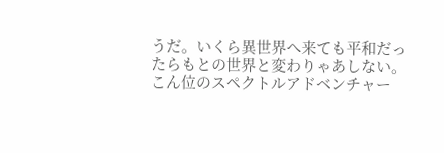うだ。いくら異世界へ来ても平和だったらもとの世界と変わりゃあしない。
こん位のスペクトルアドベンチャー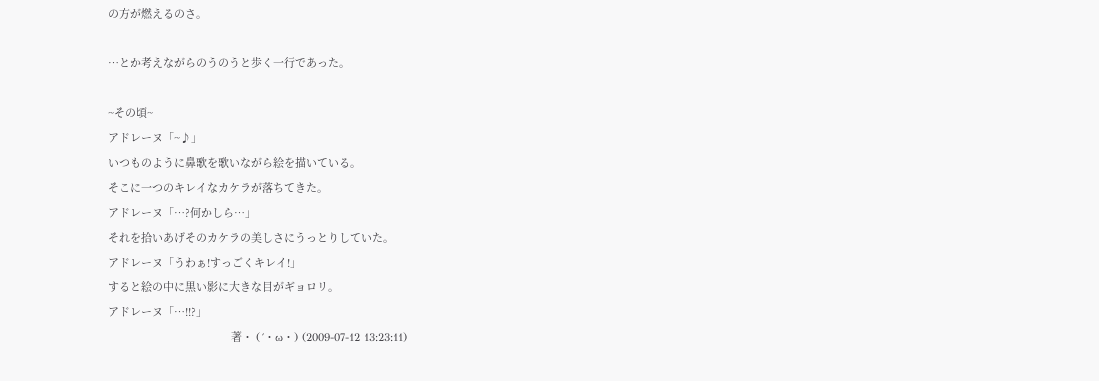の方が燃えるのさ。

…とか考えながらのうのうと歩く一行であった。

~その頃~
アドレーヌ「~♪」
いつものように鼻歌を歌いながら絵を描いている。
そこに一つのキレイなカケラが落ちてきた。
アドレーヌ「…?何かしら…」
それを拾いあげそのカケラの美しさにうっとりしていた。
アドレーヌ「うわぁ!すっごくキレイ!」
すると絵の中に黒い影に大きな目がギョロリ。
アドレーヌ「…!!?」
                                         著・ (´・ω・) (2009-07-12 13:23:11)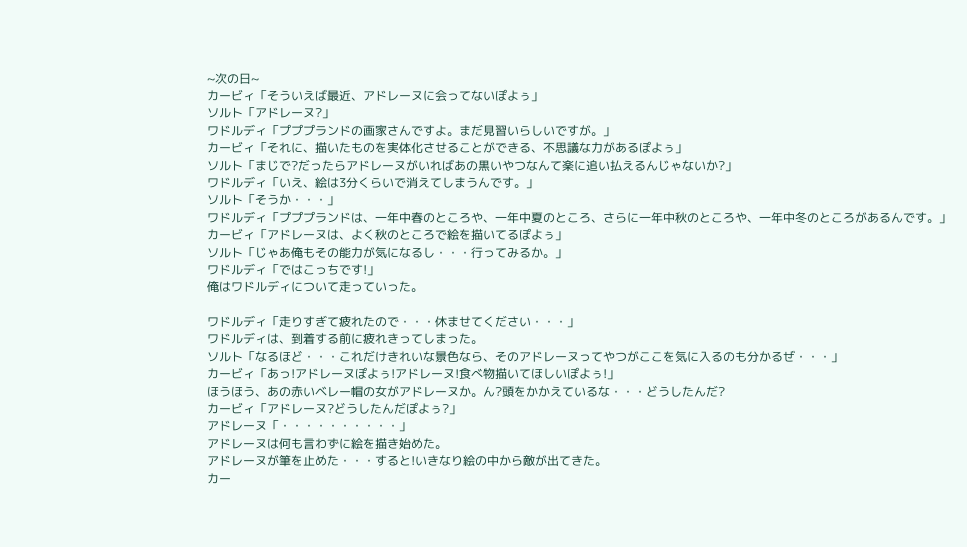~次の日~
カービィ「そういえば最近、アドレーヌに会ってないぽよぅ」
ソルト「アドレーヌ?」
ワドルディ「プププランドの画家さんですよ。まだ見習いらしいですが。」
カービィ「それに、描いたものを実体化させることができる、不思議な力があるぽよぅ」
ソルト「まじで?だったらアドレーヌがいればあの黒いやつなんて楽に追い払えるんじゃないか?」
ワドルディ「いえ、絵は3分くらいで消えてしまうんです。」
ソルト「そうか・・・」
ワドルディ「プププランドは、一年中春のところや、一年中夏のところ、さらに一年中秋のところや、一年中冬のところがあるんです。」
カービィ「アドレーヌは、よく秋のところで絵を描いてるぽよぅ」
ソルト「じゃあ俺もその能力が気になるし・・・行ってみるか。」
ワドルディ「ではこっちです!」
俺はワドルディについて走っていった。

ワドルディ「走りすぎて疲れたので・・・休ませてください・・・」
ワドルディは、到着する前に疲れきってしまった。
ソルト「なるほど・・・これだけきれいな景色なら、そのアドレーヌってやつがここを気に入るのも分かるぜ・・・」
カービィ「あっ!アドレーヌぽよぅ!アドレーヌ!食べ物描いてほしいぽよぅ!」
ほうほう、あの赤いベレー帽の女がアドレーヌか。ん?頭をかかえているな・・・どうしたんだ?
カービィ「アドレーヌ?どうしたんだぽよぅ?」
アドレーヌ「・・・・・・・・・・」
アドレーヌは何も言わずに絵を描き始めた。
アドレーヌが筆を止めた・・・すると!いきなり絵の中から敵が出てきた。
カー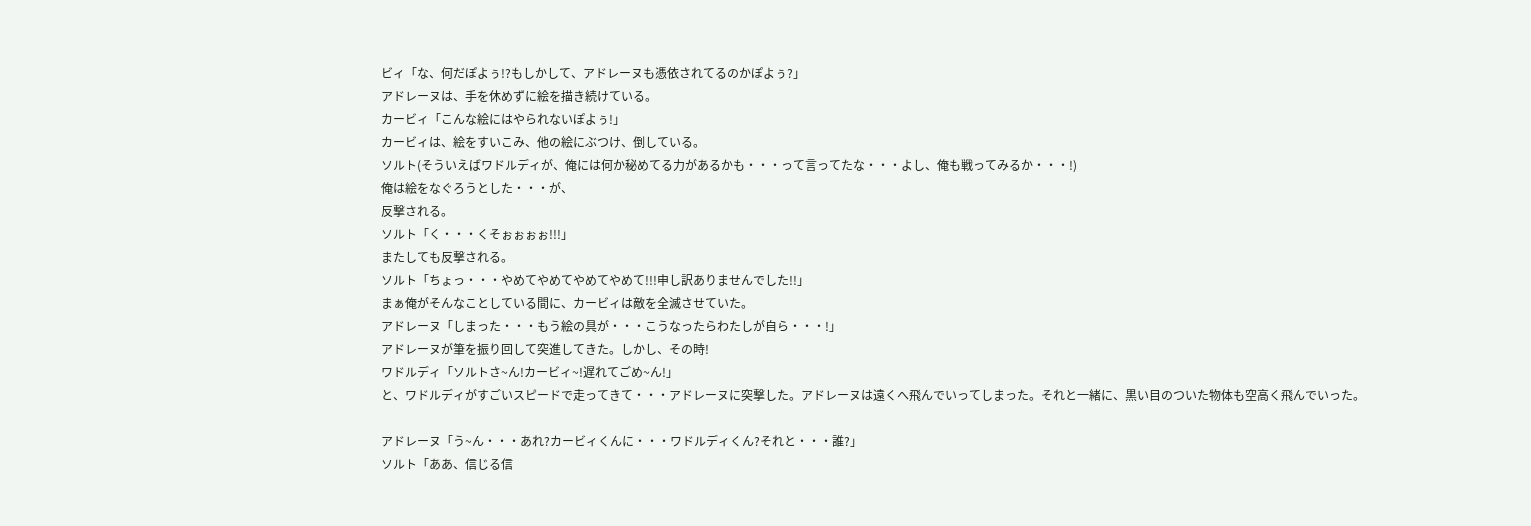ビィ「な、何だぽよぅ!?もしかして、アドレーヌも憑依されてるのかぽよぅ?」
アドレーヌは、手を休めずに絵を描き続けている。
カービィ「こんな絵にはやられないぽよぅ!」
カービィは、絵をすいこみ、他の絵にぶつけ、倒している。
ソルト(そういえばワドルディが、俺には何か秘めてる力があるかも・・・って言ってたな・・・よし、俺も戦ってみるか・・・!)
俺は絵をなぐろうとした・・・が、
反撃される。
ソルト「く・・・くそぉぉぉぉ!!!」
またしても反撃される。
ソルト「ちょっ・・・やめてやめてやめてやめて!!!申し訳ありませんでした!!」
まぁ俺がそんなことしている間に、カービィは敵を全滅させていた。
アドレーヌ「しまった・・・もう絵の具が・・・こうなったらわたしが自ら・・・!」
アドレーヌが筆を振り回して突進してきた。しかし、その時!
ワドルディ「ソルトさ~ん!カービィ~!遅れてごめ~ん!」
と、ワドルディがすごいスピードで走ってきて・・・アドレーヌに突撃した。アドレーヌは遠くへ飛んでいってしまった。それと一緒に、黒い目のついた物体も空高く飛んでいった。

アドレーヌ「う~ん・・・あれ?カービィくんに・・・ワドルディくん?それと・・・誰?」
ソルト「ああ、信じる信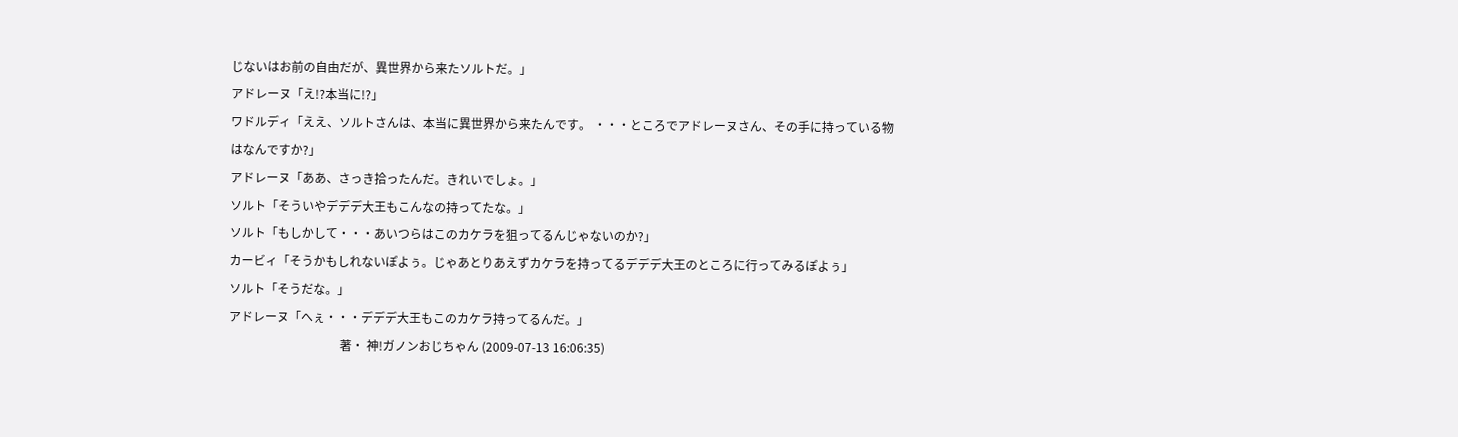じないはお前の自由だが、異世界から来たソルトだ。」
アドレーヌ「え!?本当に!?」
ワドルディ「ええ、ソルトさんは、本当に異世界から来たんです。 ・・・ところでアドレーヌさん、その手に持っている物はなんですか?」
アドレーヌ「ああ、さっき拾ったんだ。きれいでしょ。」
ソルト「そういやデデデ大王もこんなの持ってたな。」
ソルト「もしかして・・・あいつらはこのカケラを狙ってるんじゃないのか?」
カービィ「そうかもしれないぽよぅ。じゃあとりあえずカケラを持ってるデデデ大王のところに行ってみるぽよぅ」
ソルト「そうだな。」
アドレーヌ「へぇ・・・デデデ大王もこのカケラ持ってるんだ。」
                                     著・ 神!ガノンおじちゃん (2009-07-13 16:06:35)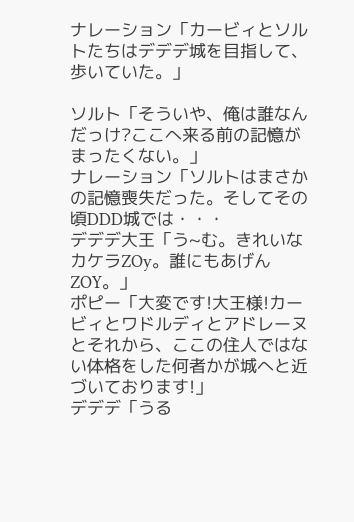ナレーション「カービィとソルトたちはデデデ城を目指して、歩いていた。」

ソルト「そういや、俺は誰なんだっけ?ここへ来る前の記憶がまったくない。」
ナレーション「ソルトはまさかの記憶喪失だった。そしてその頃DDD城では・・・
デデデ大王「う~む。きれいなカケラZOy。誰にもあげんZOY。」
ポピー「大変です!大王様!カービィとワドルディとアドレーヌとそれから、ここの住人ではない体格をした何者かが城へと近づいております!」
デデデ「うる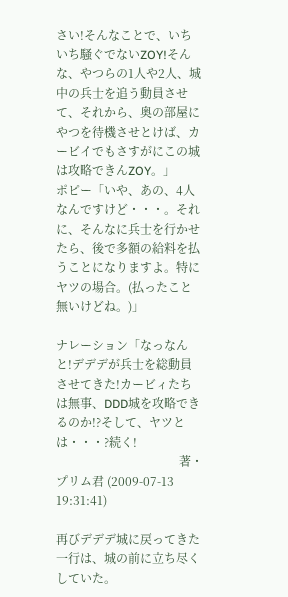さい!そんなことで、いちいち騒ぐでないZOY!そんな、やつらの1人や2人、城中の兵士を追う動員させて、それから、奥の部屋にやつを待機させとけば、カービイでもさすがにこの城は攻略できんZOY。」
ポピー「いや、あの、4人なんですけど・・・。それに、そんなに兵士を行かせたら、後で多額の給料を払うことになりますよ。特にヤツの場合。(払ったこと無いけどね。)」

ナレーション「なっなんと!デデデが兵士を総動員させてきた!カービィたちは無事、DDD城を攻略できるのか!?そして、ヤツとは・・・?続く!
                                         著・プリム君 (2009-07-13 19:31:41)

再びデデデ城に戻ってきた一行は、城の前に立ち尽くしていた。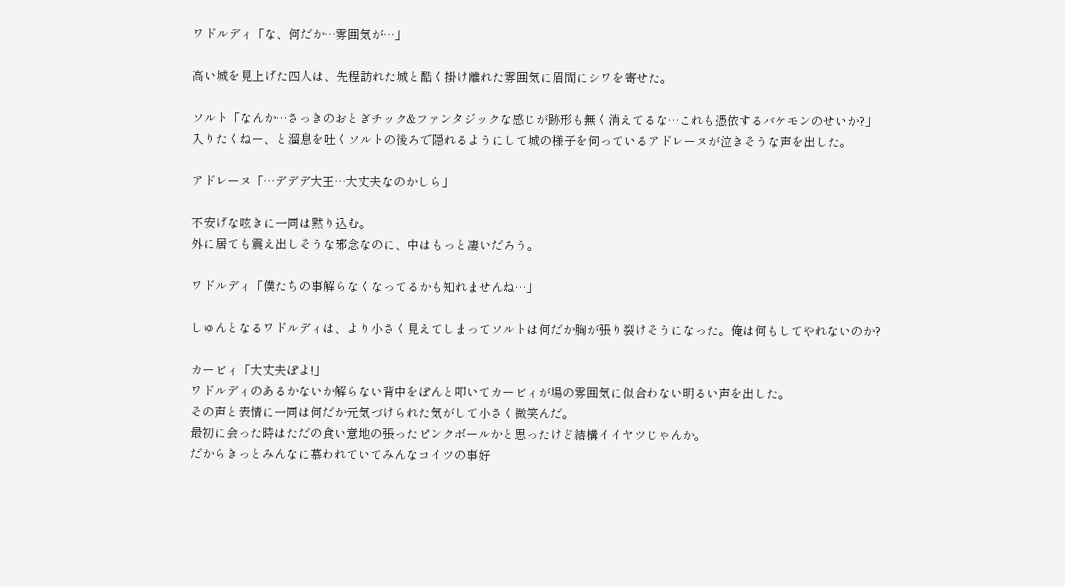ワドルディ「な、何だか…雰囲気が…」

高い城を見上げた四人は、先程訪れた城と酷く掛け離れた雰囲気に眉間にシワを寄せた。

ソルト「なんか…さっきのおとぎチック&ファンタジックな感じが跡形も無く消えてるな…これも憑依するバケモンのせいか?」
入りたくねー、と溜息を吐くソルトの後ろで隠れるようにして城の様子を伺っているアドレーヌが泣きそうな声を出した。

アドレーヌ「…デデデ大王…大丈夫なのかしら」

不安げな呟きに一同は黙り込む。
外に居ても震え出しそうな邪念なのに、中はもっと凄いだろう。

ワドルディ「僕たちの事解らなくなってるかも知れませんね…」

しゅんとなるワドルディは、より小さく見えてしまってソルトは何だか胸が張り裂けそうになった。俺は何もしてやれないのか?

カービィ「大丈夫ぽよ!」
ワドルディのあるかないか解らない背中をぽんと叩いてカービィが場の雰囲気に似合わない明るい声を出した。
その声と表情に一同は何だか元気づけられた気がして小さく微笑んだ。
最初に会った時はただの食い意地の張ったピンクボールかと思ったけど結構イイヤツじゃんか。
だからきっとみんなに慕われていてみんなコイツの事好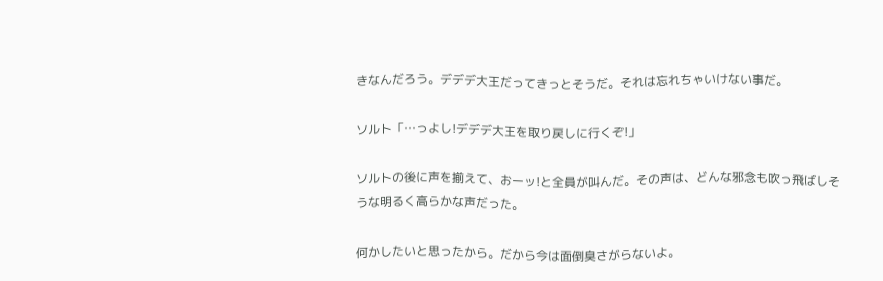きなんだろう。デデデ大王だってきっとそうだ。それは忘れちゃいけない事だ。

ソルト「…っよし!デデデ大王を取り戻しに行くぞ!」

ソルトの後に声を揃えて、おーッ!と全員が叫んだ。その声は、どんな邪念も吹っ飛ばしそうな明るく高らかな声だった。

何かしたいと思ったから。だから今は面倒臭さがらないよ。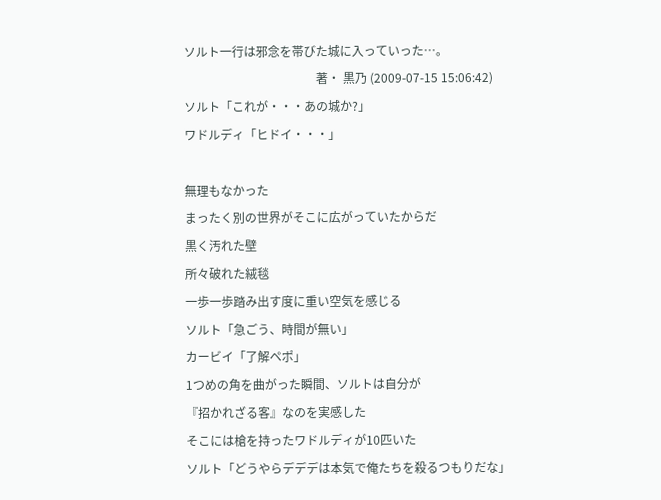ソルト一行は邪念を帯びた城に入っていった…。
                                            著・ 黒乃 (2009-07-15 15:06:42)
ソルト「これが・・・あの城か?」
ワドルディ「ヒドイ・・・」

無理もなかった
まったく別の世界がそこに広がっていたからだ
黒く汚れた壁
所々破れた絨毯
一歩一歩踏み出す度に重い空気を感じる
ソルト「急ごう、時間が無い」
カービイ「了解ペポ」
1つめの角を曲がった瞬間、ソルトは自分が
『招かれざる客』なのを実感した
そこには槍を持ったワドルディが10匹いた
ソルト「どうやらデデデは本気で俺たちを殺るつもりだな」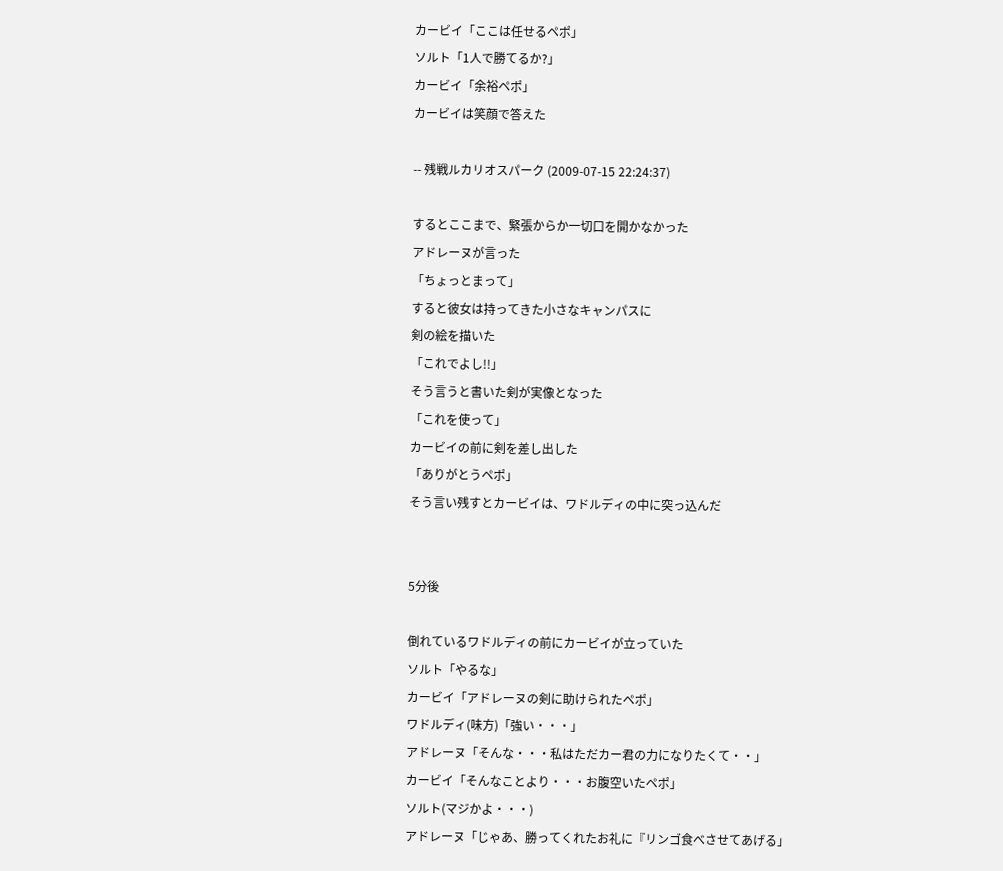カービイ「ここは任せるペポ」
ソルト「1人で勝てるか?」
カービイ「余裕ペポ」
カービイは笑顔で答えた

-- 残戦ルカリオスパーク (2009-07-15 22:24:37)

するとここまで、緊張からか一切口を開かなかった
アドレーヌが言った
「ちょっとまって」
すると彼女は持ってきた小さなキャンパスに
剣の絵を描いた
「これでよし!!」
そう言うと書いた剣が実像となった
「これを使って」
カービイの前に剣を差し出した
「ありがとうペポ」
そう言い残すとカービイは、ワドルディの中に突っ込んだ


5分後

倒れているワドルディの前にカービイが立っていた
ソルト「やるな」
カービイ「アドレーヌの剣に助けられたペポ」
ワドルディ(味方)「強い・・・」
アドレーヌ「そんな・・・私はただカー君の力になりたくて・・」
カービイ「そんなことより・・・お腹空いたペポ」
ソルト(マジかよ・・・)
アドレーヌ「じゃあ、勝ってくれたお礼に『リンゴ食べさせてあげる」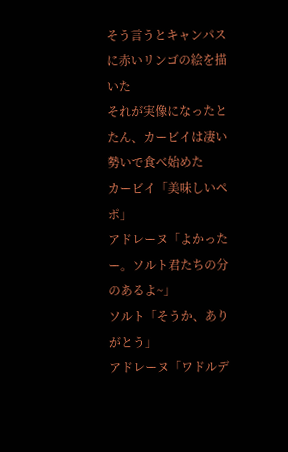そう言うとキャンパスに赤いリンゴの絵を描いた
それが実像になったとたん、カービイは凄い勢いで食べ始めた
カービイ「美味しいペポ」
アドレーヌ「よかったー。ソルト君たちの分のあるよ~」
ソルト「そうか、ありがとう」
アドレーヌ「ワドルデ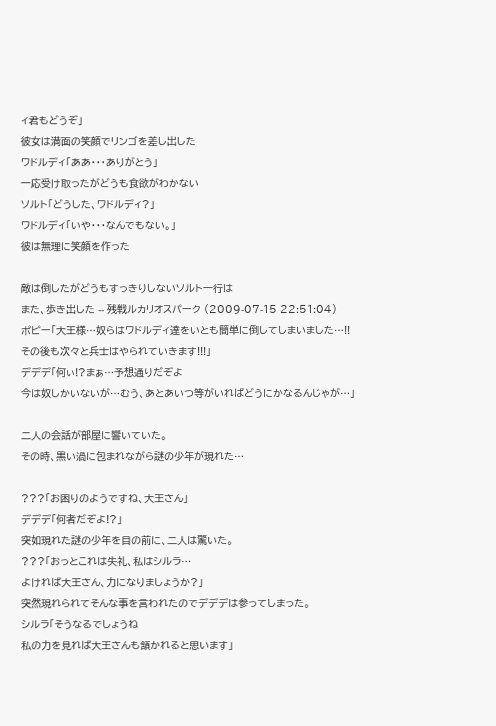ィ君もどうぞ」
彼女は満面の笑顔でリンゴを差し出した
ワドルディ「ああ・・・ありがとう」
一応受け取ったがどうも食欲がわかない
ソルト「どうした、ワドルディ?」
ワドルディ「いや・・・なんでもない。」
彼は無理に笑顔を作った

敵は倒したがどうもすっきりしないソルト一行は
また、歩き出した -- 残戦ルカリオスパーク (2009-07-15 22:51:04)
ポピー「大王様…奴らはワドルディ達をいとも簡単に倒してしまいました…!!
その後も次々と兵士はやられていきます!!!」
デデデ「何ぃ!?まぁ…予想通りだぞよ
今は奴しかいないが…むう、あとあいつ等がいればどうにかなるんじゃが…」

二人の会話が部屋に響いていた。
その時、黒い渦に包まれながら謎の少年が現れた…

???「お困りのようですね、大王さん」
デデデ「何者だぞよ!?」
突如現れた謎の少年を目の前に、二人は驚いた。
???「おっとこれは失礼、私はシルラ…
よければ大王さん、力になりましょうか?」
突然現れられてそんな事を言われたのでデデデは参ってしまった。
シルラ「そうなるでしょうね
私の力を見れば大王さんも頷かれると思います」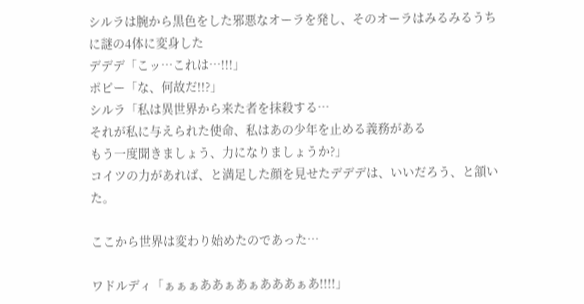シルラは腕から黒色をした邪悪なオーラを発し、そのオーラはみるみるうちに謎の4体に変身した
デデデ「こッ…これは…!!!」
ポピー「な、何故だ!!?」
シルラ「私は異世界から来た者を抹殺する…
それが私に与えられた使命、私はあの少年を止める義務がある
もう一度聞きましょう、力になりましょうか?」
コイツの力があれば、と満足した顔を見せたデデデは、いいだろう、と頷いた。

ここから世界は変わり始めたのであった…

ワドルディ「ぁぁぁああぁあぁあああぁあ!!!!」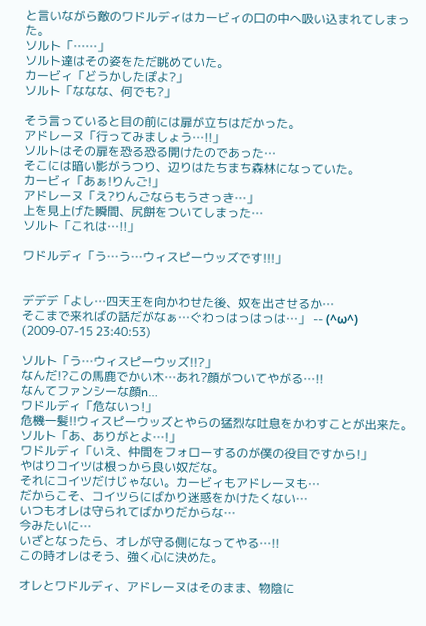と言いながら敵のワドルディはカービィの口の中へ吸い込まれてしまった。
ソルト「……」
ソルト達はその姿をただ眺めていた。
カービィ「どうかしたぽよ?」
ソルト「ななな、何でも?」

そう言っていると目の前には扉が立ちはだかった。
アドレーヌ「行ってみましょう…!!」
ソルトはその扉を恐る恐る開けたのであった…
そこには暗い影がうつり、辺りはたちまち森林になっていた。
カービィ「あぁ!りんご!」
アドレーヌ「え?りんごならもうさっき…」
上を見上げた瞬間、尻餅をついてしまった…
ソルト「これは…!!」

ワドルディ「う…う…ウィスピーウッズです!!!」


デデデ「よし…四天王を向かわせた後、奴を出させるか…
そこまで来ればの話だがなぁ…ぐわっはっはっは…」 -- (^ω^) (2009-07-15 23:40:53)

ソルト「う…ウィスピーウッズ!!?」
なんだ!?この馬鹿でかい木…あれ?顔がついてやがる…!!
なんてファンシーな顔n…
ワドルディ「危ないっ!」
危機一髪!!ウィスピーウッズとやらの猛烈な吐息をかわすことが出来た。
ソルト「あ、ありがとよ…!」
ワドルディ「いえ、仲間をフォローするのが僕の役目ですから!」
やはりコイツは根っから良い奴だな。
それにコイツだけじゃない。カービィもアドレーヌも…
だからこそ、コイツらにばかり迷惑をかけたくない…
いつもオレは守られてばかりだからな…
今みたいに…
いざとなったら、オレが守る側になってやる…!!
この時オレはそう、強く心に決めた。

オレとワドルディ、アドレーヌはそのまま、物陰に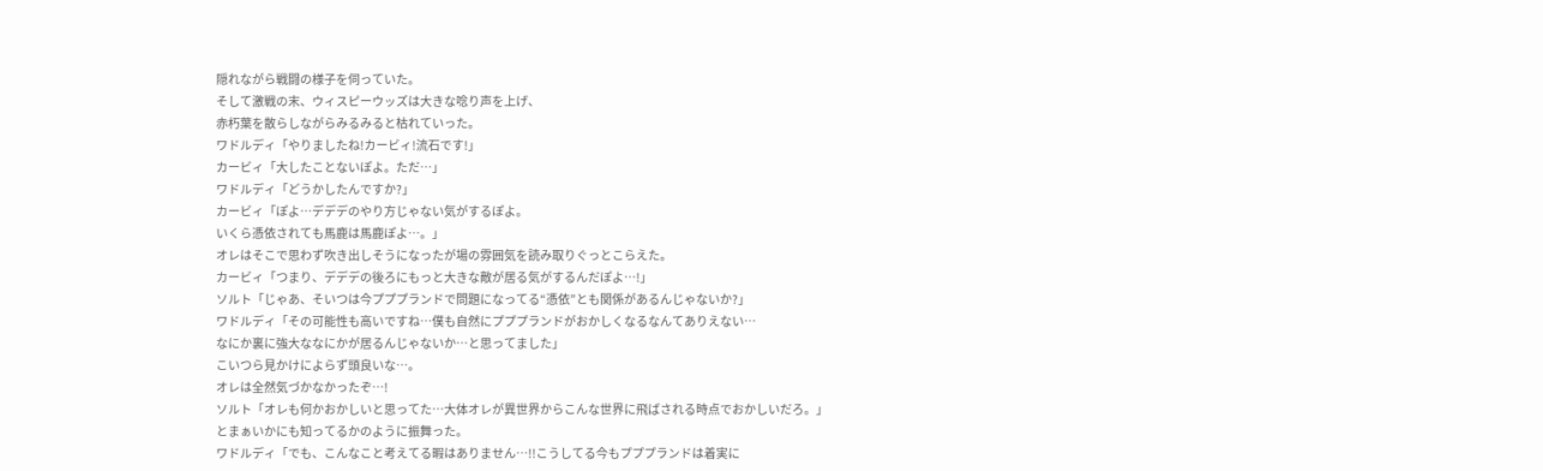隠れながら戦闘の様子を伺っていた。
そして激戦の末、ウィスピーウッズは大きな唸り声を上げ、
赤朽葉を散らしながらみるみると枯れていった。
ワドルディ「やりましたね!カービィ!流石です!」
カービィ「大したことないぽよ。ただ…」
ワドルディ「どうかしたんですか?」
カービィ「ぽよ…デデデのやり方じゃない気がするぽよ。
いくら憑依されても馬鹿は馬鹿ぽよ…。」
オレはそこで思わず吹き出しそうになったが場の雰囲気を読み取りぐっとこらえた。
カービィ「つまり、デデデの後ろにもっと大きな敵が居る気がするんだぽよ…!」
ソルト「じゃあ、そいつは今プププランドで問題になってる“憑依”とも関係があるんじゃないか?」
ワドルディ「その可能性も高いですね…僕も自然にプププランドがおかしくなるなんてありえない…
なにか裏に強大ななにかが居るんじゃないか…と思ってました」
こいつら見かけによらず頭良いな…。
オレは全然気づかなかったぞ…!
ソルト「オレも何かおかしいと思ってた…大体オレが異世界からこんな世界に飛ばされる時点でおかしいだろ。」
とまぁいかにも知ってるかのように振舞った。
ワドルディ「でも、こんなこと考えてる暇はありません…!!こうしてる今もプププランドは着実に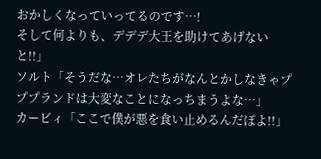おかしくなっていってるのです…!
そして何よりも、デデデ大王を助けてあげないと!!」
ソルト「そうだな…オレたちがなんとかしなきゃプププランドは大変なことになっちまうよな…」
カービィ「ここで僕が悪を食い止めるんだぽよ!!」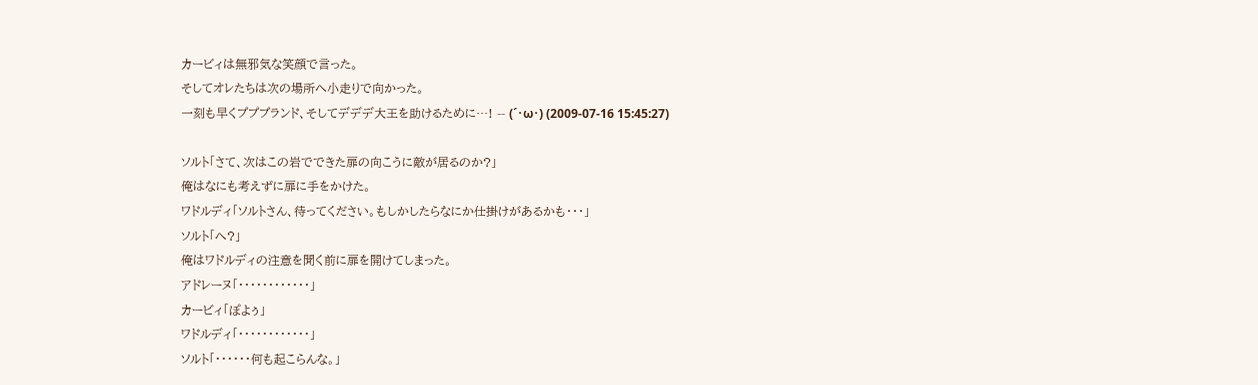カービィは無邪気な笑顔で言った。
そしてオレたちは次の場所へ小走りで向かった。
一刻も早くプププランド、そしてデデデ大王を助けるために…! -- (´・ω・) (2009-07-16 15:45:27)

ソルト「さて、次はこの岩でできた扉の向こうに敵が居るのか?」
俺はなにも考えずに扉に手をかけた。
ワドルディ「ソルトさん、待ってください。もしかしたらなにか仕掛けがあるかも・・・」
ソルト「へ?」
俺はワドルディの注意を聞く前に扉を開けてしまった。
アドレーヌ「・・・・・・・・・・・・」
カービィ「ぽよぅ」
ワドルディ「・・・・・・・・・・・・」
ソルト「・・・・・・何も起こらんな。」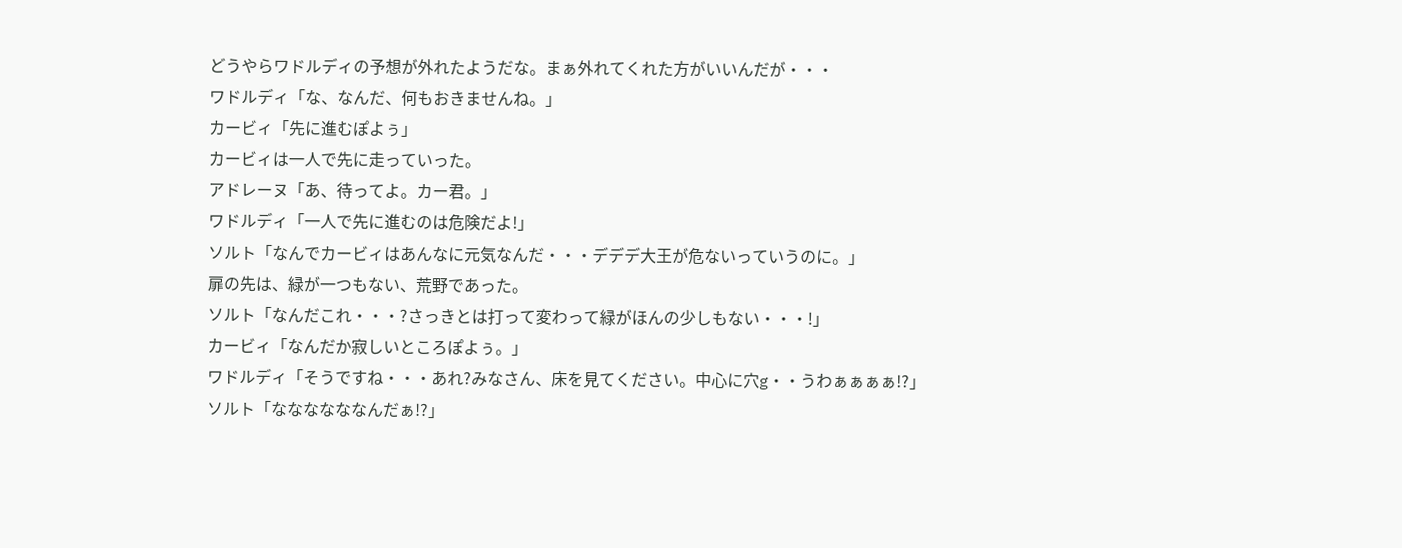どうやらワドルディの予想が外れたようだな。まぁ外れてくれた方がいいんだが・・・
ワドルディ「な、なんだ、何もおきませんね。」
カービィ「先に進むぽよぅ」
カービィは一人で先に走っていった。
アドレーヌ「あ、待ってよ。カー君。」
ワドルディ「一人で先に進むのは危険だよ!」
ソルト「なんでカービィはあんなに元気なんだ・・・デデデ大王が危ないっていうのに。」
扉の先は、緑が一つもない、荒野であった。
ソルト「なんだこれ・・・?さっきとは打って変わって緑がほんの少しもない・・・!」
カービィ「なんだか寂しいところぽよぅ。」
ワドルディ「そうですね・・・あれ?みなさん、床を見てください。中心に穴g・・うわぁぁぁぁ!?」
ソルト「ななななななんだぁ!?」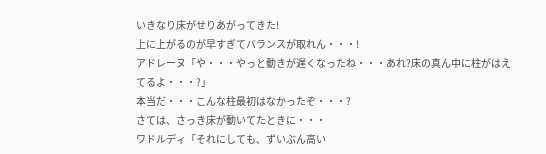いきなり床がせりあがってきた!
上に上がるのが早すぎてバランスが取れん・・・!
アドレーヌ「や・・・やっと動きが遅くなったね・・・あれ?床の真ん中に柱がはえてるよ・・・?」
本当だ・・・こんな柱最初はなかったぞ・・・?
さては、さっき床が動いてたときに・・・
ワドルディ「それにしても、ずいぶん高い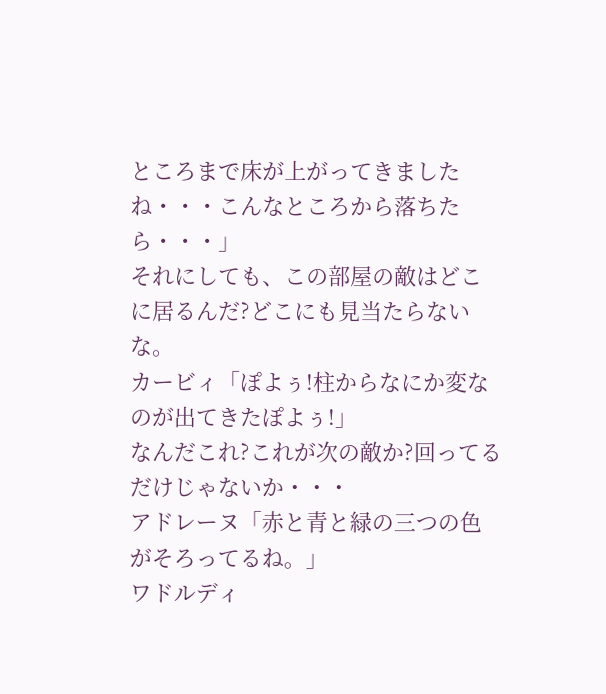ところまで床が上がってきましたね・・・こんなところから落ちたら・・・」
それにしても、この部屋の敵はどこに居るんだ?どこにも見当たらないな。
カービィ「ぽよぅ!柱からなにか変なのが出てきたぽよぅ!」
なんだこれ?これが次の敵か?回ってるだけじゃないか・・・
アドレーヌ「赤と青と緑の三つの色がそろってるね。」
ワドルディ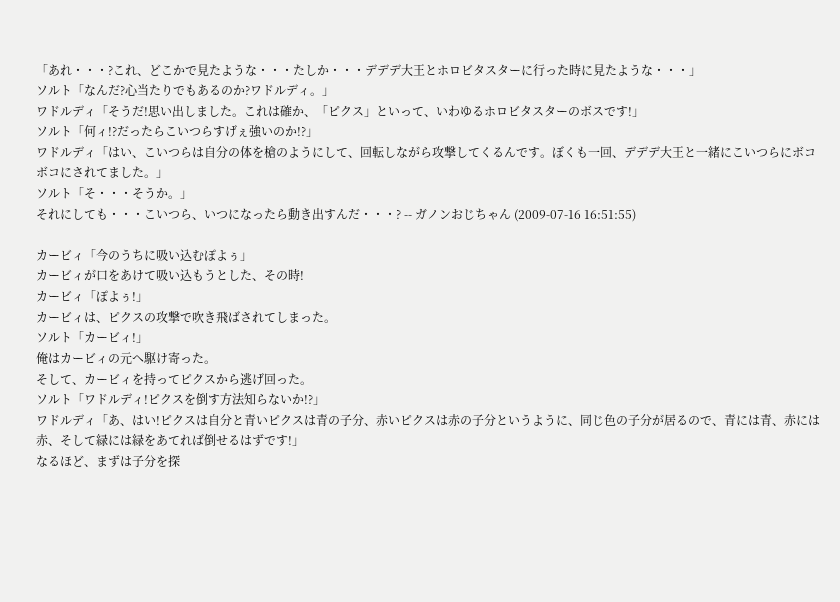「あれ・・・?これ、どこかで見たような・・・たしか・・・デデデ大王とホロビタスターに行った時に見たような・・・」
ソルト「なんだ?心当たりでもあるのか?ワドルディ。」
ワドルディ「そうだ!思い出しました。これは確か、「ピクス」といって、いわゆるホロビタスターのボスです!」
ソルト「何ィ!?だったらこいつらすげぇ強いのか!?」
ワドルディ「はい、こいつらは自分の体を槍のようにして、回転しながら攻撃してくるんです。ぼくも一回、デデデ大王と一緒にこいつらにボコボコにされてました。」
ソルト「そ・・・そうか。」
それにしても・・・こいつら、いつになったら動き出すんだ・・・? -- ガノンおじちゃん (2009-07-16 16:51:55)

カービィ「今のうちに吸い込むぽよぅ」
カービィが口をあけて吸い込もうとした、その時!
カービィ「ぽよぅ!」
カービィは、ピクスの攻撃で吹き飛ばされてしまった。
ソルト「カービィ!」
俺はカービィの元へ駆け寄った。
そして、カービィを持ってピクスから逃げ回った。
ソルト「ワドルディ!ピクスを倒す方法知らないか!?」
ワドルディ「あ、はい!ピクスは自分と青いピクスは青の子分、赤いピクスは赤の子分というように、同じ色の子分が居るので、青には青、赤には赤、そして緑には緑をあてれば倒せるはずです!」
なるほど、まずは子分を探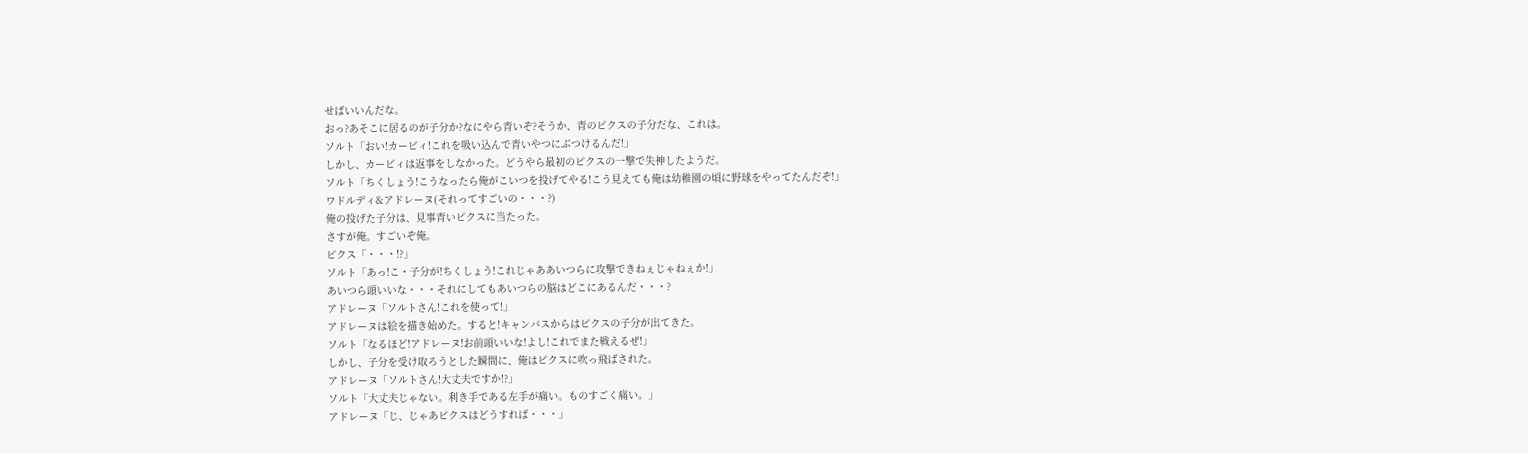せばいいんだな。
おっ?あそこに居るのが子分か?なにやら青いぞ?そうか、青のピクスの子分だな、これは。
ソルト「おい!カービィ!これを吸い込んで青いやつにぶつけるんだ!」
しかし、カービィは返事をしなかった。どうやら最初のピクスの一撃で失神したようだ。
ソルト「ちくしょう!こうなったら俺がこいつを投げてやる!こう見えても俺は幼稚園の頃に野球をやってたんだぞ!」
ワドルディ&アドレーヌ(それってすごいの・・・?)
俺の投げた子分は、見事青いピクスに当たった。
さすが俺。すごいぞ俺。
ピクス「・・・!?」
ソルト「あっ!こ・子分が!ちくしょう!これじゃああいつらに攻撃できねぇじゃねぇか!」
あいつら頭いいな・・・それにしてもあいつらの脳はどこにあるんだ・・・?
アドレーヌ「ソルトさん!これを使って!」
アドレーヌは絵を描き始めた。すると!キャンバスからはピクスの子分が出てきた。
ソルト「なるほど!アドレーヌ!お前頭いいな!よし!これでまた戦えるぜ!」
しかし、子分を受け取ろうとした瞬間に、俺はピクスに吹っ飛ばされた。
アドレーヌ「ソルトさん!大丈夫ですか!?」
ソルト「大丈夫じゃない。利き手である左手が痛い。ものすごく痛い。」
アドレーヌ「じ、じゃあピクスはどうすれば・・・」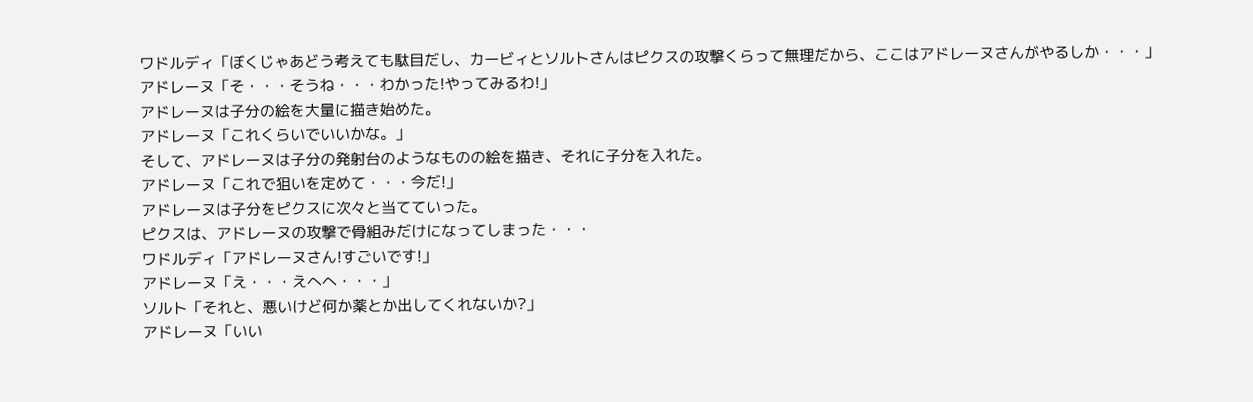ワドルディ「ぼくじゃあどう考えても駄目だし、カービィとソルトさんはピクスの攻撃くらって無理だから、ここはアドレーヌさんがやるしか・・・」
アドレーヌ「そ・・・そうね・・・わかった!やってみるわ!」
アドレーヌは子分の絵を大量に描き始めた。
アドレーヌ「これくらいでいいかな。」
そして、アドレーヌは子分の発射台のようなものの絵を描き、それに子分を入れた。
アドレーヌ「これで狙いを定めて・・・今だ!」
アドレーヌは子分をピクスに次々と当てていった。
ピクスは、アドレーヌの攻撃で骨組みだけになってしまった・・・
ワドルディ「アドレーヌさん!すごいです!」
アドレーヌ「え・・・えへへ・・・」
ソルト「それと、悪いけど何か薬とか出してくれないか?」
アドレーヌ「いい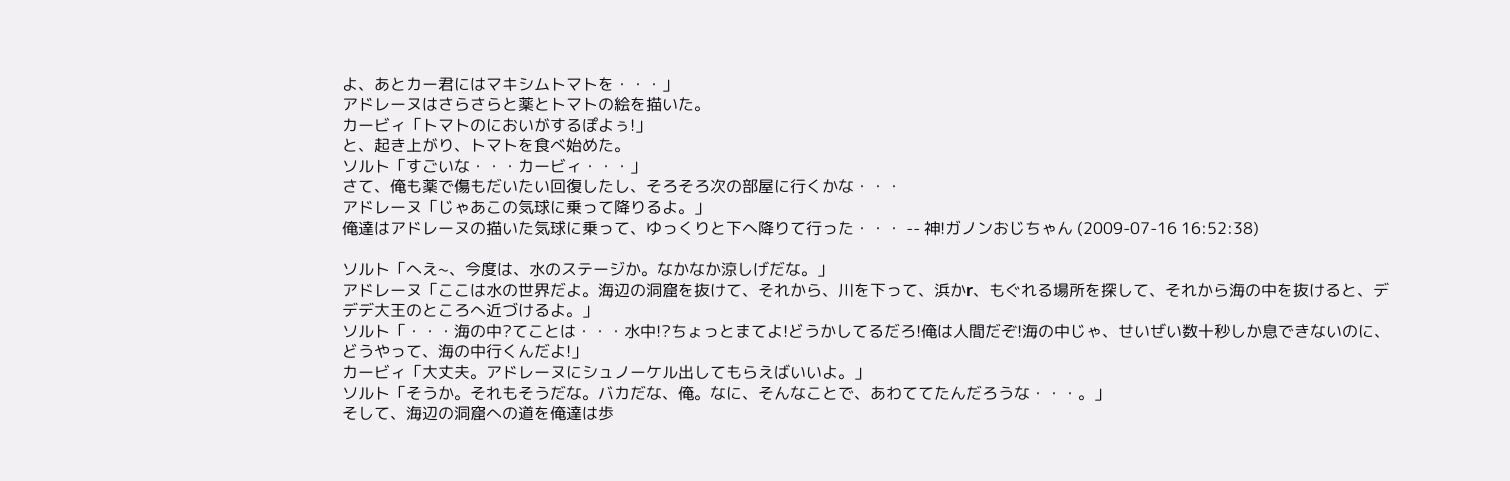よ、あとカー君にはマキシムトマトを・・・」
アドレーヌはさらさらと薬とトマトの絵を描いた。
カービィ「トマトのにおいがするぽよぅ!」
と、起き上がり、トマトを食べ始めた。
ソルト「すごいな・・・カービィ・・・」
さて、俺も薬で傷もだいたい回復したし、そろそろ次の部屋に行くかな・・・
アドレーヌ「じゃあこの気球に乗って降りるよ。」
俺達はアドレーヌの描いた気球に乗って、ゆっくりと下へ降りて行った・・・ -- 神!ガノンおじちゃん (2009-07-16 16:52:38)

ソルト「へえ~、今度は、水のステージか。なかなか涼しげだな。」
アドレーヌ「ここは水の世界だよ。海辺の洞窟を抜けて、それから、川を下って、浜かr、もぐれる場所を探して、それから海の中を抜けると、デデデ大王のところへ近づけるよ。」
ソルト「・・・海の中?てことは・・・水中!?ちょっとまてよ!どうかしてるだろ!俺は人間だぞ!海の中じゃ、せいぜい数十秒しか息できないのに、どうやって、海の中行くんだよ!」
カービィ「大丈夫。アドレーヌにシュノーケル出してもらえばいいよ。」
ソルト「そうか。それもそうだな。バカだな、俺。なに、そんなことで、あわててたんだろうな・・・。」
そして、海辺の洞窟への道を俺達は歩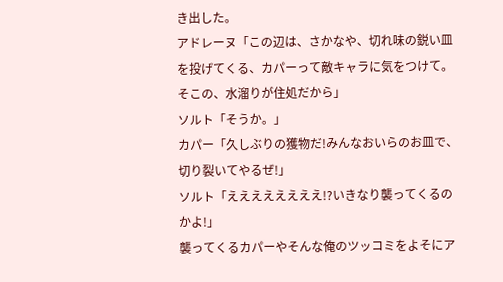き出した。
アドレーヌ「この辺は、さかなや、切れ味の鋭い皿を投げてくる、カパーって敵キャラに気をつけて。そこの、水溜りが住処だから」
ソルト「そうか。」
カパー「久しぶりの獲物だ!みんなおいらのお皿で、切り裂いてやるぜ!」
ソルト「ええええええええ!?いきなり襲ってくるのかよ!」
襲ってくるカパーやそんな俺のツッコミをよそにア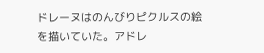ドレーヌはのんびりピクルスの絵を描いていた。アドレ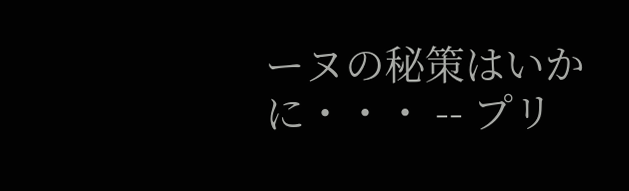ーヌの秘策はいかに・・・ -- プリ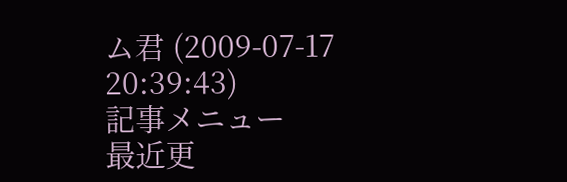ム君 (2009-07-17 20:39:43)
記事メニュー
最近更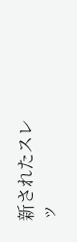新されたスレッ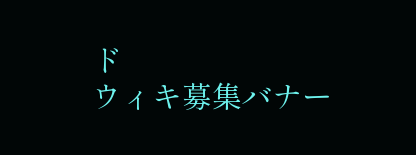ド
ウィキ募集バナー